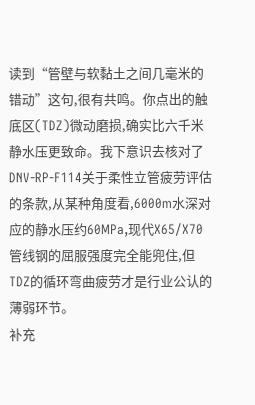读到“管壁与软黏土之间几毫米的错动”这句,很有共鸣。你点出的触底区(TDZ)微动磨损,确实比六千米静水压更致命。我下意识去核对了DNV-RP-F114关于柔性立管疲劳评估的条款,从某种角度看,6000m水深对应的静水压约60MPa,现代X65/X70管线钢的屈服强度完全能兜住,但TDZ的循环弯曲疲劳才是行业公认的薄弱环节。
补充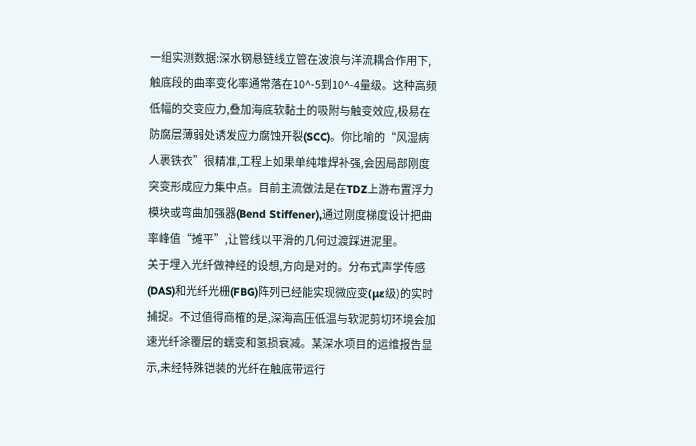一组实测数据:深水钢悬链线立管在波浪与洋流耦合作用下,触底段的曲率变化率通常落在10^-5到10^-4量级。这种高频低幅的交变应力,叠加海底软黏土的吸附与触变效应,极易在防腐层薄弱处诱发应力腐蚀开裂(SCC)。你比喻的“风湿病人裹铁衣”很精准,工程上如果单纯堆焊补强,会因局部刚度突变形成应力集中点。目前主流做法是在TDZ上游布置浮力模块或弯曲加强器(Bend Stiffener),通过刚度梯度设计把曲率峰值“摊平”,让管线以平滑的几何过渡踩进泥里。
关于埋入光纤做神经的设想,方向是对的。分布式声学传感(DAS)和光纤光栅(FBG)阵列已经能实现微应变(με级)的实时捕捉。不过值得商榷的是,深海高压低温与软泥剪切环境会加速光纤涂覆层的蠕变和氢损衰减。某深水项目的运维报告显示,未经特殊铠装的光纤在触底带运行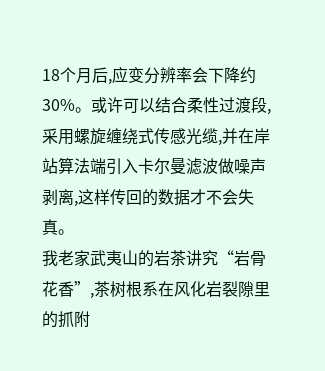18个月后,应变分辨率会下降约30%。或许可以结合柔性过渡段,采用螺旋缠绕式传感光缆,并在岸站算法端引入卡尔曼滤波做噪声剥离,这样传回的数据才不会失真。
我老家武夷山的岩茶讲究“岩骨花香”,茶树根系在风化岩裂隙里的抓附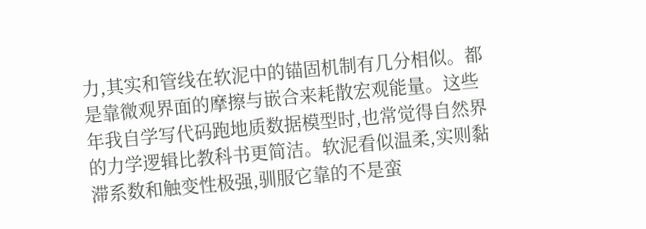力,其实和管线在软泥中的锚固机制有几分相似。都是靠微观界面的摩擦与嵌合来耗散宏观能量。这些年我自学写代码跑地质数据模型时,也常觉得自然界的力学逻辑比教科书更简洁。软泥看似温柔,实则黏滞系数和触变性极强,驯服它靠的不是蛮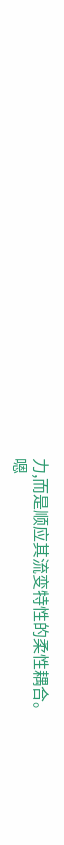力,而是顺应其流变特性的柔性耦合。
嗯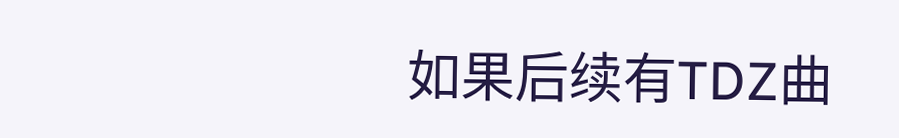如果后续有TDZ曲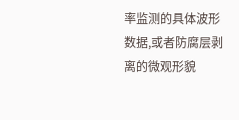率监测的具体波形数据,或者防腐层剥离的微观形貌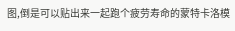图,倒是可以贴出来一起跑个疲劳寿命的蒙特卡洛模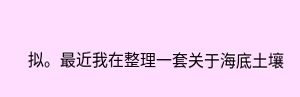拟。最近我在整理一套关于海底土壤